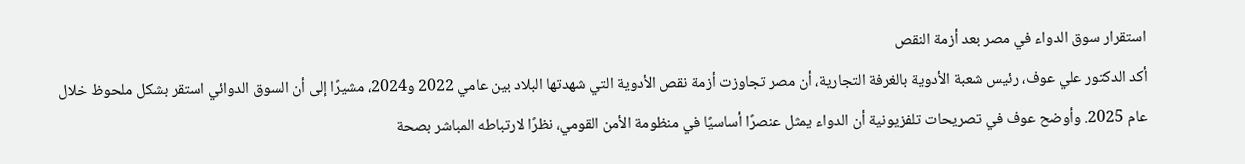استقرار سوق الدواء في مصر بعد أزمة النقص
أكد الدكتور علي عوف، رئيس شعبة الأدوية بالغرفة التجارية، أن مصر تجاوزت أزمة نقص الأدوية التي شهدتها البلاد بين عامي 2022 و2024، مشيرًا إلى أن السوق الدوائي استقر بشكل ملحوظ خلال عام 2025. وأوضح عوف في تصريحات تلفزيونية أن الدواء يمثل عنصرًا أساسيًا في منظومة الأمن القومي، نظرًا لارتباطه المباشر بصحة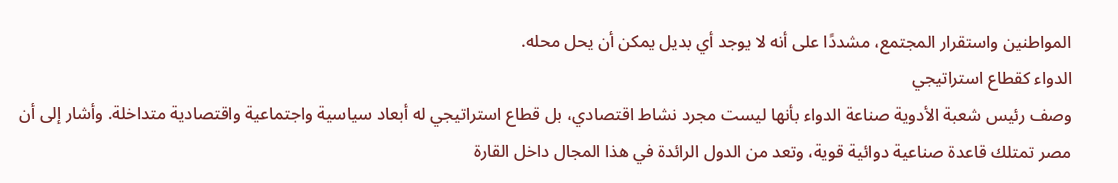المواطنين واستقرار المجتمع، مشددًا على أنه لا يوجد أي بديل يمكن أن يحل محله.
الدواء كقطاع استراتيجي
وصف رئيس شعبة الأدوية صناعة الدواء بأنها ليست مجرد نشاط اقتصادي، بل قطاع استراتيجي له أبعاد سياسية واجتماعية واقتصادية متداخلة. وأشار إلى أن مصر تمتلك قاعدة صناعية دوائية قوية، وتعد من الدول الرائدة في هذا المجال داخل القارة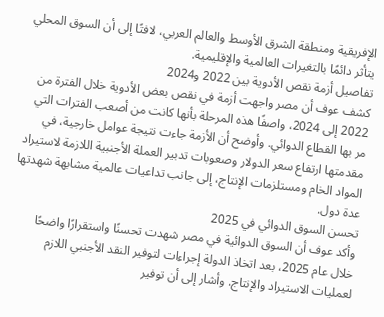الإفريقية ومنطقة الشرق الأوسط والعالم العربي، لافتًا إلى أن السوق المحلي يتأثر دائمًا بالتغيرات العالمية والإقليمية.
تفاصيل أزمة نقص الأدوية بين 2022 و2024
كشف عوف أن مصر واجهت أزمة في نقص بعض الأدوية خلال الفترة من 2022 إلى 2024، واصفًا هذه المرحلة بأنها كانت من أصعب الفترات التي مر بها القطاع الدوائي. وأوضح أن الأزمة جاءت نتيجة عوامل خارجية، في مقدمتها ارتفاع سعر الدولار وصعوبات تدبير العملة الأجنبية اللازمة لاستيراد المواد الخام ومستلزمات الإنتاج، إلى جانب تداعيات عالمية مشابهة شهدتها عدة دول.
تحسن السوق الدوائي في 2025
وأكد عوف أن السوق الدوائية في مصر شهدت تحسنًا واستقرارًا واضحًا خلال عام 2025، بعد اتخاذ الدولة إجراءات لتوفير النقد الأجنبي اللازم لعمليات الاستيراد والإنتاج. وأشار إلى أن توفير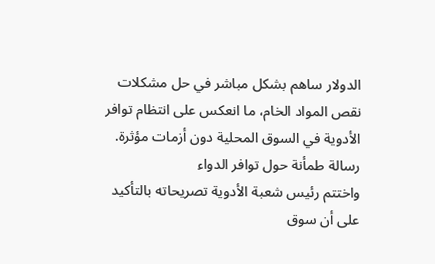الدولار ساهم بشكل مباشر في حل مشكلات نقص المواد الخام، ما انعكس على انتظام توافر الأدوية في السوق المحلية دون أزمات مؤثرة.
رسالة طمأنة حول توافر الدواء
واختتم رئيس شعبة الأدوية تصريحاته بالتأكيد على أن سوق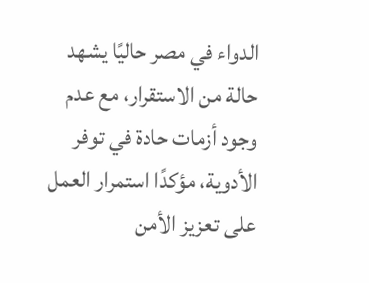الدواء في مصر حاليًا يشهد حالة من الاستقرار، مع عدم وجود أزمات حادة في توفر الأدوية، مؤكدًا استمرار العمل على تعزيز الأمن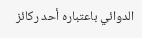الدوائي باعتباره أحد ركائز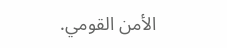الأمن القومي.